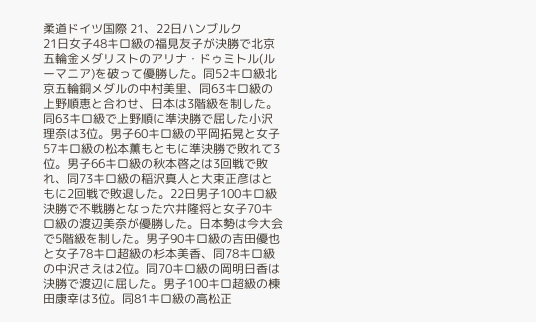柔道ドイツ国際 21、22日ハンブルク
21日女子48キロ級の福見友子が決勝で北京五輪金メダリストのアリナ・ドゥミトル(ルーマニア)を破って優勝した。同52キロ級北京五輪銅メダルの中村美里、同63キロ級の上野順恵と合わせ、日本は3階級を制した。同63キロ級で上野順に準決勝で屈した小沢理奈は3位。男子60キロ級の平岡拓晃と女子57キロ級の松本薫もともに準決勝で敗れて3位。男子66キロ級の秋本啓之は3回戦で敗れ、同73キロ級の稲沢真人と大束正彦はともに2回戦で敗退した。22日男子100キロ級決勝で不戦勝となった穴井隆将と女子70キロ級の渡辺美奈が優勝した。日本勢は今大会で5階級を制した。男子90キロ級の吉田優也と女子78キロ超級の杉本美香、同78キロ級の中沢さえは2位。同70キロ級の岡明日香は決勝で渡辺に屈した。男子100キロ超級の棟田康幸は3位。同81キロ級の高松正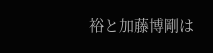裕と加藤博剛は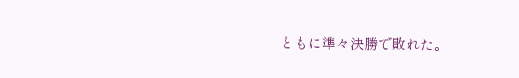ともに準々決勝で敗れた。